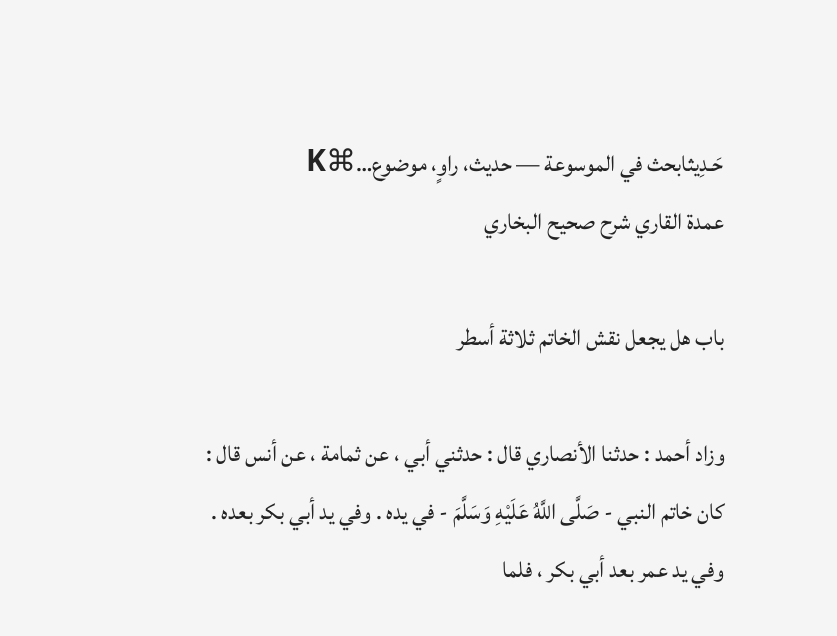حَـدِيثابحث في الموسوعة — حديث، راوٍ، موضوع…⌘K
عمدة القاري شرح صحيح البخاري

باب هل يجعل نقش الخاتم ثلاثة أسطر

وزاد أحمد : حدثنا الأنصاري قال : حدثني أبي ، عن ثمامة ، عن أنس قال : كان خاتم النبي - صَلَّى اللَّهُ عَلَيْهِ وَسَلَّمَ - في يده . وفي يد أبي بكر بعده . وفي يد عمر بعد أبي بكر ، فلما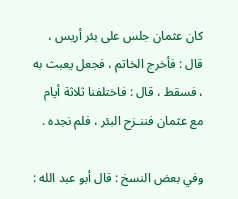كان عثمان جلس على بئر أريس ، قال : فأخرج الخاتم ، فجعل يعبث به ، فسقط ، قال : فاختلفنا ثلاثة أيام مع عثمان فننـزح البئر ، فلم نجده .

وفي بعض النسخ : قال أبو عبد الله :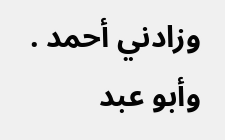وزادني أحمد . وأبو عبد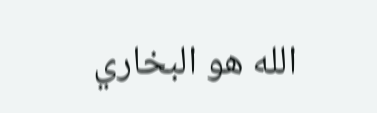الله هو البخاري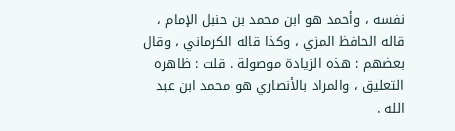نفسه ، وأحمد هو ابن محمد بن حنبل الإمام ، قاله الحافظ المزي ، وكذا قاله الكرماني ، وقال بعضهم : هذه الزيادة موصولة . قلت : ظاهره التعليق ، والمراد بالأنصاري هو محمد ابن عبد الله .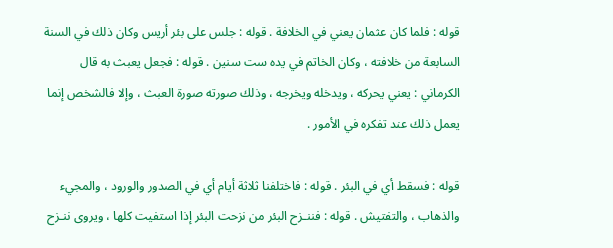قوله : فلما كان عثمان يعني في الخلافة . قوله : جلس على بئر أريس وكان ذلك في السنة السابعة من خلافته ، وكان الخاتم في يده ست سنين . قوله : فجعل يعبث به قال الكرماني : يعني يحركه ، ويدخله ويخرجه ، وذلك صورته صورة العبث ، وإلا فالشخص إنما يعمل ذلك عند تفكره في الأمور .

قوله : فسقط أي في البئر . قوله : فاختلفنا ثلاثة أيام أي في الصدور والورود ، والمجيء والذهاب ، والتفتيش . قوله : فننـزح البئر من نزحت البئر إذا استفيت كلها ، ويروى ننـزح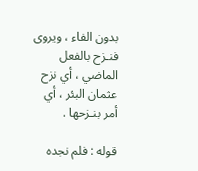بدون الفاء ، ويروى فنـزح بالفعل الماضي ، أي نزح عثمان البئر ، أي أمر بنـزحها .

قوله : فلم نجده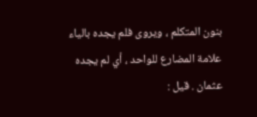بنون المتكلم ، ويروى فلم يجده بالياء علامة المضارع للواحد ، أي لم يجده عثمان . قيل :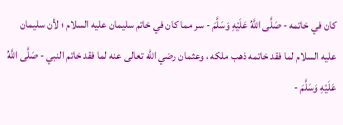كان في خاتمه - صَلَّى اللَّهُ عَلَيْهِ وَسَلَّمَ - سر مما كان في خاتم سليمان عليه السلام ؛ لأن سليمان عليه السلام لما فقد خاتمه ذهب ملكه ، وعثمان رضي الله تعالى عنه لما فقد خاتم النبي - صَلَّى اللَّهُ عَلَيْهِ وَسَلَّمَ -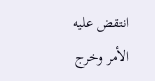انتقض عليه الأمر وخرج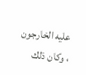عليه الخارجون ، وكان ذلك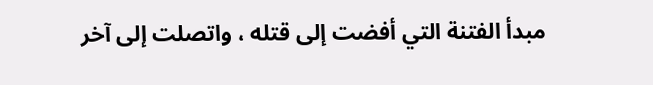مبدأ الفتنة التي أفضت إلى قتله ، واتصلت إلى آخر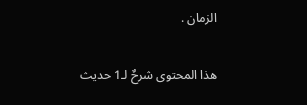الزمان .

هذا المحتوى شرحٌ لـ1 حديث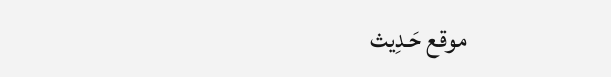موقع حَـدِيث